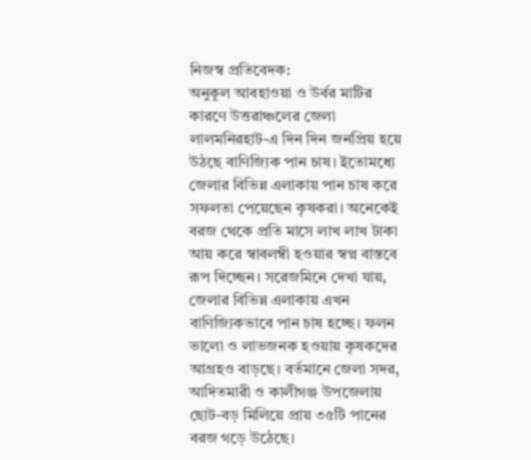নিজস্ব প্রতিবেদক:
অনুকূল আবহাওয়া ও উর্বর মাটির কারণে উত্তরাঞ্চলের জেলা লালমনিরহাট-এ দিন দিন জনপ্রিয় হয়ে উঠছে বাণিজ্যিক পান চাষ। ইতোমধ্যে জেলার বিভিন্ন এলাকায় পান চাষ করে সফলতা পেয়েছেন কৃষকরা। অনেকেই বরজ থেকে প্রতি মাসে লাখ লাখ টাকা আয় করে স্বাবলম্বী হওয়ার স্বপ্ন বাস্তবে রূপ দিচ্ছেন। সরেজমিনে দেখা যায়, জেলার বিভিন্ন এলাকায় এখন বাণিজ্যিকভাবে পান চাষ হচ্ছে। ফলন ভালো ও লাভজনক হওয়ায় কৃষকদের আগ্রহও বাড়ছে। বর্তমানে জেলা সদর, আদিতমারী ও কালীগঞ্জ উপজেলায় ছোট-বড় মিলিয়ে প্রায় ৩৫টি পানের বরজ গড়ে উঠেছে।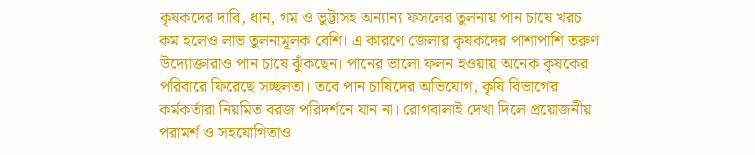কৃষকদের দাবি, ধান, গম ও ভুট্টাসহ অন্যান্য ফসলের তুলনায় পান চাষে খরচ কম হলেও লাভ তুলনামূলক বেশি। এ কারণে জেলার কৃষকদের পাশাপাশি তরুণ উদ্যোক্তারাও পান চাষে ঝুঁকছেন। পানের ভালো ফলন হওয়ায় অনেক কৃষকের পরিবারে ফিরেছে সচ্ছলতা। তবে পান চাষিদের অভিযোগ, কৃষি বিভাগের কর্মকর্তারা নিয়মিত বরজ পরিদর্শনে যান না। রোগবালাই দেখা দিলে প্রয়োজনীয় পরামর্শ ও সহযোগিতাও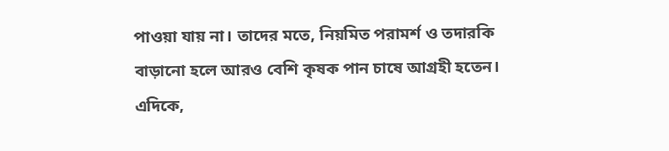পাওয়া যায় না। তাদের মতে, নিয়মিত পরামর্শ ও তদারকি বাড়ানো হলে আরও বেশি কৃষক পান চাষে আগ্রহী হতেন। এদিকে,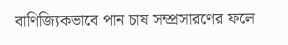বাণিজ্যিকভাবে পান চাষ সম্প্রসারণের ফলে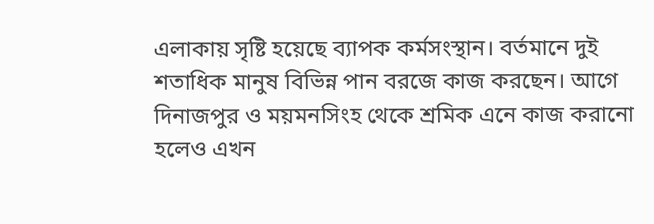এলাকায় সৃষ্টি হয়েছে ব্যাপক কর্মসংস্থান। বর্তমানে দুই শতাধিক মানুষ বিভিন্ন পান বরজে কাজ করছেন। আগে দিনাজপুর ও ময়মনসিংহ থেকে শ্রমিক এনে কাজ করানো হলেও এখন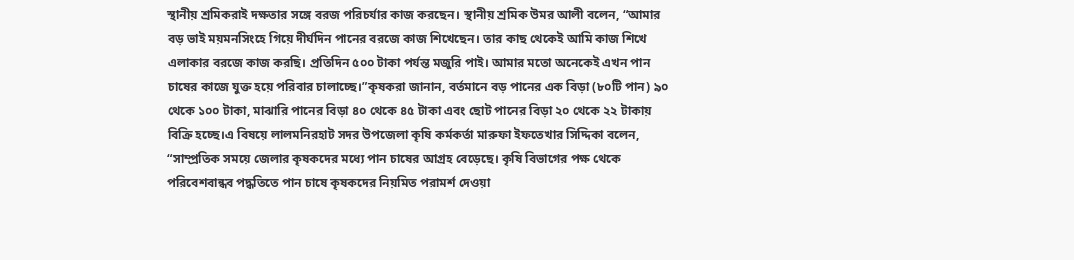স্থানীয় শ্রমিকরাই দক্ষতার সঙ্গে বরজ পরিচর্যার কাজ করছেন। স্থানীয় শ্রমিক উমর আলী বলেন, “আমার বড় ভাই ময়মনসিংহে গিয়ে দীর্ঘদিন পানের বরজে কাজ শিখেছেন। তার কাছ থেকেই আমি কাজ শিখে এলাকার বরজে কাজ করছি। প্রতিদিন ৫০০ টাকা পর্যন্ত মজুরি পাই। আমার মতো অনেকেই এখন পান চাষের কাজে যুক্ত হয়ে পরিবার চালাচ্ছে।”কৃষকরা জানান, বর্তমানে বড় পানের এক বিড়া (৮০টি পান) ৯০ থেকে ১০০ টাকা, মাঝারি পানের বিড়া ৪০ থেকে ৪৫ টাকা এবং ছোট পানের বিড়া ২০ থেকে ২২ টাকায় বিক্রি হচ্ছে।এ বিষয়ে লালমনিরহাট সদর উপজেলা কৃষি কর্মকর্তা মারুফা ইফতেখার সিদ্দিকা বলেন, “সাম্প্রতিক সময়ে জেলার কৃষকদের মধ্যে পান চাষের আগ্রহ বেড়েছে। কৃষি বিভাগের পক্ষ থেকে পরিবেশবান্ধব পদ্ধতিতে পান চাষে কৃষকদের নিয়মিত পরামর্শ দেওয়া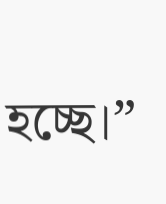হচ্ছে।”